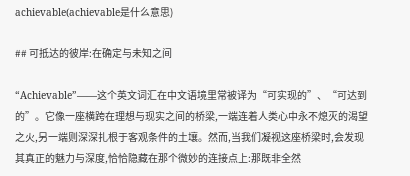achievable(achievable是什么意思)

## 可抵达的彼岸:在确定与未知之间

“Achievable”——这个英文词汇在中文语境里常被译为“可实现的”、“可达到的”。它像一座横跨在理想与现实之间的桥梁,一端连着人类心中永不熄灭的渴望之火,另一端则深深扎根于客观条件的土壤。然而,当我们凝视这座桥梁时,会发现其真正的魅力与深度,恰恰隐藏在那个微妙的连接点上:那既非全然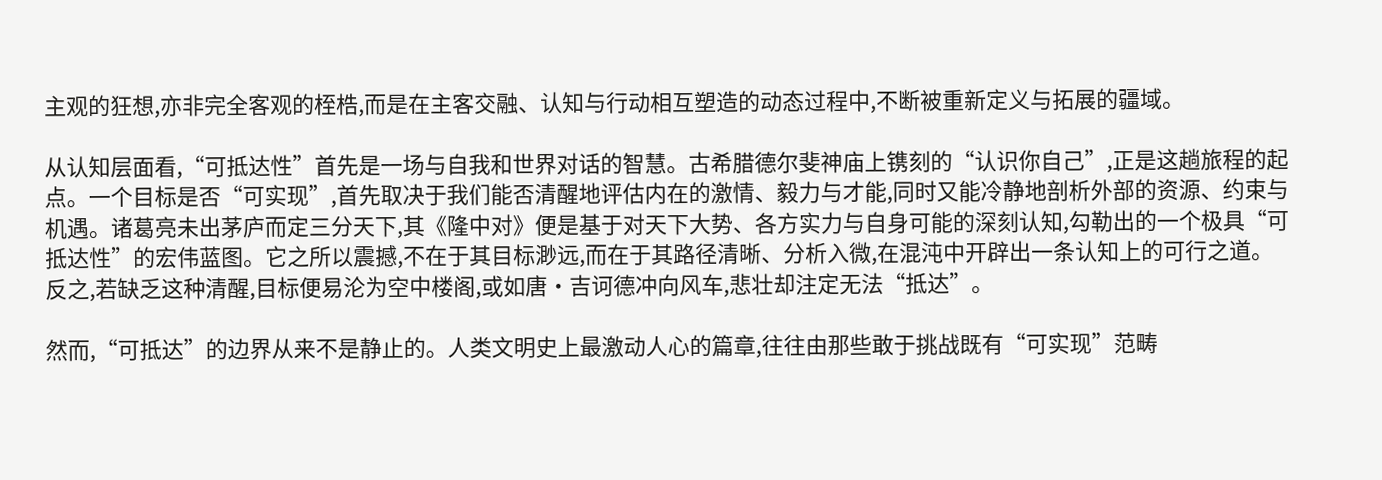主观的狂想,亦非完全客观的桎梏,而是在主客交融、认知与行动相互塑造的动态过程中,不断被重新定义与拓展的疆域。

从认知层面看,“可抵达性”首先是一场与自我和世界对话的智慧。古希腊德尔斐神庙上镌刻的“认识你自己”,正是这趟旅程的起点。一个目标是否“可实现”,首先取决于我们能否清醒地评估内在的激情、毅力与才能,同时又能冷静地剖析外部的资源、约束与机遇。诸葛亮未出茅庐而定三分天下,其《隆中对》便是基于对天下大势、各方实力与自身可能的深刻认知,勾勒出的一个极具“可抵达性”的宏伟蓝图。它之所以震撼,不在于其目标渺远,而在于其路径清晰、分析入微,在混沌中开辟出一条认知上的可行之道。反之,若缺乏这种清醒,目标便易沦为空中楼阁,或如唐·吉诃德冲向风车,悲壮却注定无法“抵达”。

然而,“可抵达”的边界从来不是静止的。人类文明史上最激动人心的篇章,往往由那些敢于挑战既有“可实现”范畴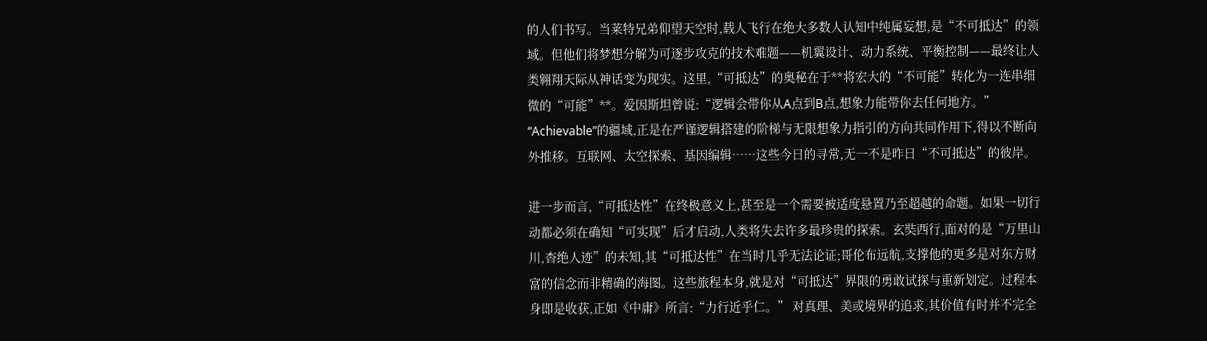的人们书写。当莱特兄弟仰望天空时,载人飞行在绝大多数人认知中纯属妄想,是“不可抵达”的领域。但他们将梦想分解为可逐步攻克的技术难题——机翼设计、动力系统、平衡控制——最终让人类翱翔天际从神话变为现实。这里,“可抵达”的奥秘在于**将宏大的“不可能”转化为一连串细微的“可能”**。爱因斯坦曾说:“逻辑会带你从A点到B点,想象力能带你去任何地方。” “Achievable”的疆域,正是在严谨逻辑搭建的阶梯与无限想象力指引的方向共同作用下,得以不断向外推移。互联网、太空探索、基因编辑……这些今日的寻常,无一不是昨日“不可抵达”的彼岸。

进一步而言,“可抵达性”在终极意义上,甚至是一个需要被适度悬置乃至超越的命题。如果一切行动都必须在确知“可实现”后才启动,人类将失去许多最珍贵的探索。玄奘西行,面对的是“万里山川,杳绝人迹”的未知,其“可抵达性”在当时几乎无法论证;哥伦布远航,支撑他的更多是对东方财富的信念而非精确的海图。这些旅程本身,就是对“可抵达”界限的勇敢试探与重新划定。过程本身即是收获,正如《中庸》所言:“力行近乎仁。” 对真理、美或境界的追求,其价值有时并不完全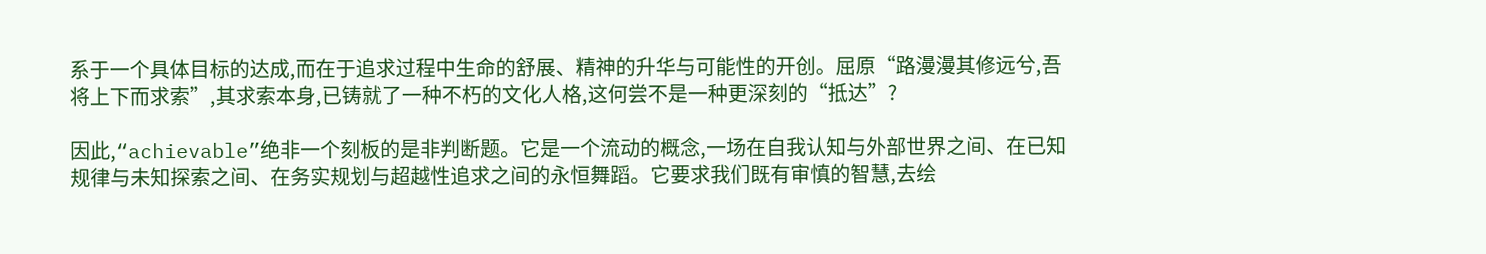系于一个具体目标的达成,而在于追求过程中生命的舒展、精神的升华与可能性的开创。屈原“路漫漫其修远兮,吾将上下而求索”,其求索本身,已铸就了一种不朽的文化人格,这何尝不是一种更深刻的“抵达”?

因此,“achievable”绝非一个刻板的是非判断题。它是一个流动的概念,一场在自我认知与外部世界之间、在已知规律与未知探索之间、在务实规划与超越性追求之间的永恒舞蹈。它要求我们既有审慎的智慧,去绘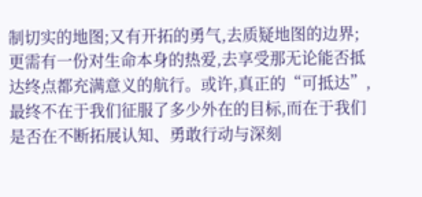制切实的地图;又有开拓的勇气,去质疑地图的边界;更需有一份对生命本身的热爱,去享受那无论能否抵达终点都充满意义的航行。或许,真正的“可抵达”,最终不在于我们征服了多少外在的目标,而在于我们是否在不断拓展认知、勇敢行动与深刻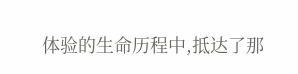体验的生命历程中,抵达了那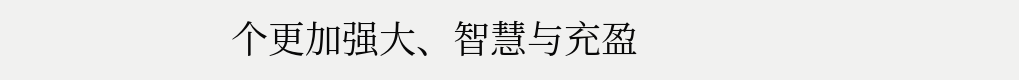个更加强大、智慧与充盈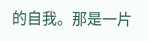的自我。那是一片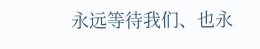永远等待我们、也永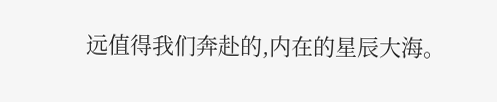远值得我们奔赴的,内在的星辰大海。